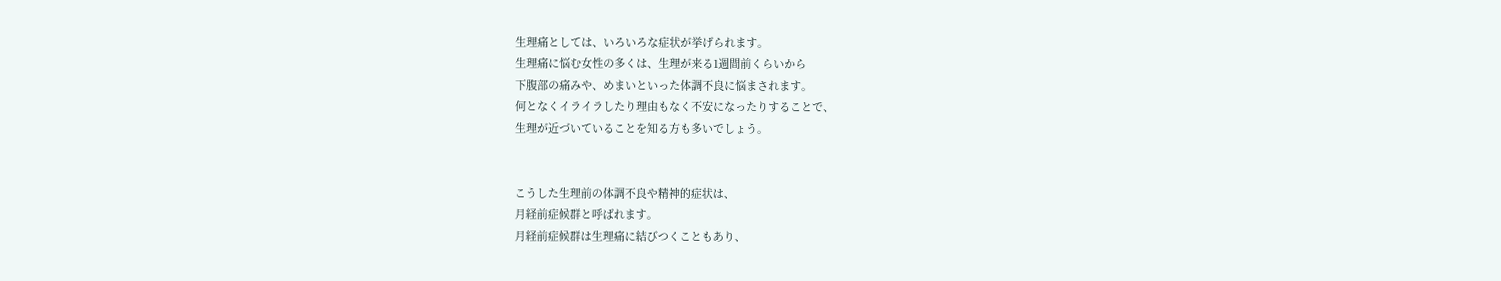生理痛としては、いろいろな症状が挙げられます。
生理痛に悩む女性の多くは、生理が来る1週間前くらいから
下腹部の痛みや、めまいといった体調不良に悩まされます。
何となくイライラしたり理由もなく不安になったりすることで、
生理が近づいていることを知る方も多いでしょう。


こうした生理前の体調不良や精神的症状は、
月経前症候群と呼ばれます。
月経前症候群は生理痛に結びつくこともあり、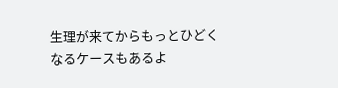生理が来てからもっとひどくなるケースもあるよ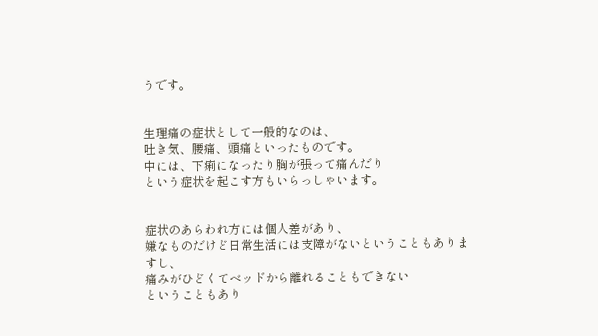うです。


生理痛の症状として一般的なのは、
吐き気、腰痛、頭痛といったものです。
中には、下痢になったり胸が張って痛んだり
という症状を起こす方もいらっしゃいます。


症状のあらわれ方には個人差があり、
嫌なものだけど日常生活には支障がないということもありますし、
痛みがひどくてベッドから離れることもできない
ということもあり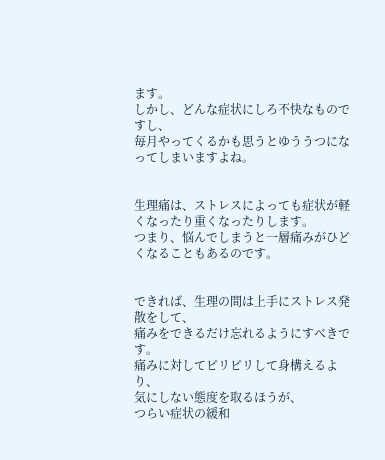ます。
しかし、どんな症状にしろ不快なものですし、
毎月やってくるかも思うとゆううつになってしまいますよね。


生理痛は、ストレスによっても症状が軽くなったり重くなったりします。
つまり、悩んでしまうと一層痛みがひどくなることもあるのです。


できれば、生理の間は上手にストレス発散をして、
痛みをできるだけ忘れるようにすべきです。
痛みに対してピリピリして身構えるより、
気にしない態度を取るほうが、
つらい症状の緩和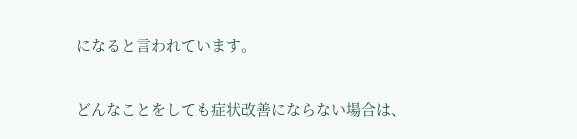になると言われています。


どんなことをしても症状改善にならない場合は、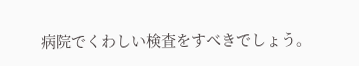病院でくわしい検査をすべきでしょう。